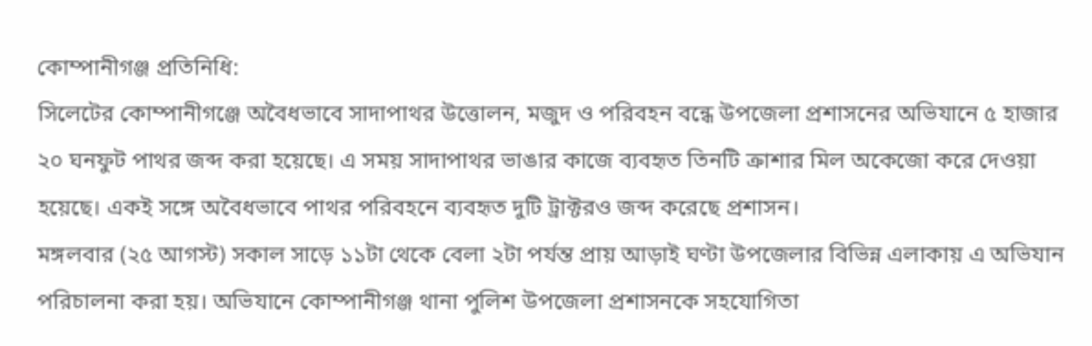কোম্পানীগঞ্জ প্রতিনিধি:
সিলেটের কোম্পানীগঞ্জে অবৈধভাবে সাদাপাথর উত্তোলন, মজুদ ও পরিবহন বন্ধে উপজেলা প্রশাসনের অভিযানে ৫ হাজার ২০ ঘনফুট পাথর জব্দ করা হয়েছে। এ সময় সাদাপাথর ভাঙার কাজে ব্যবহৃত তিনটি ক্রাশার মিল অকেজো করে দেওয়া হয়েছে। একই সঙ্গে অবৈধভাবে পাথর পরিবহনে ব্যবহৃত দুটি ট্রাক্টরও জব্দ করেছে প্রশাসন।
মঙ্গলবার (২৫ আগস্ট) সকাল সাড়ে ১১টা থেকে বেলা ২টা পর্যন্ত প্রায় আড়াই ঘণ্টা উপজেলার বিভিন্ন এলাকায় এ অভিযান পরিচালনা করা হয়। অভিযানে কোম্পানীগঞ্জ থানা পুলিশ উপজেলা প্রশাসনকে সহযোগিতা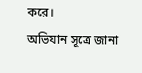করে।
অভিযান সূত্রে জানা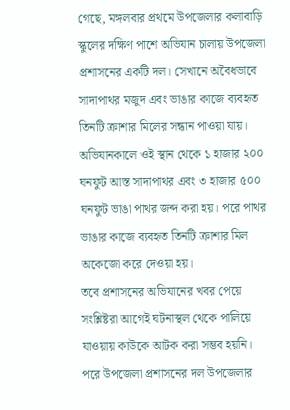গেছে, মঙ্গলবার প্রথমে উপজেলার কলাবাড়ি স্কুলের দক্ষিণ পাশে অভিযান চালায় উপজেলা প্রশাসনের একটি দল। সেখানে অবৈধভাবে সাদাপাথর মজুদ এবং ভাঙার কাজে ব্যবহৃত তিনটি ক্রাশার মিলের সন্ধান পাওয়া যায়।
অভিযানকালে ওই স্থান থেকে ১ হাজার ২০০ ঘনফুট আস্ত সাদাপাথর এবং ৩ হাজার ৫০০ ঘনফুট ভাঙা পাথর জব্দ করা হয়। পরে পাথর ভাঙার কাজে ব্যবহৃত তিনটি ক্রাশার মিল অকেজো করে দেওয়া হয়।
তবে প্রশাসনের অভিযানের খবর পেয়ে সংশ্লিষ্টরা আগেই ঘটনাস্থল থেকে পালিয়ে যাওয়ায় কাউকে আটক করা সম্ভব হয়নি।
পরে উপজেলা প্রশাসনের দল উপজেলার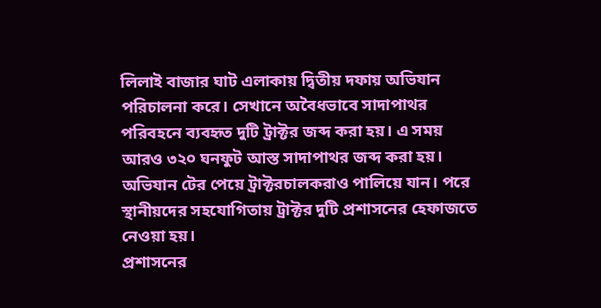লিলাই বাজার ঘাট এলাকায় দ্বিতীয় দফায় অভিযান পরিচালনা করে। সেখানে অবৈধভাবে সাদাপাথর পরিবহনে ব্যবহৃত দুটি ট্রাক্টর জব্দ করা হয়। এ সময় আরও ৩২০ ঘনফুট আস্ত সাদাপাথর জব্দ করা হয়। অভিযান টের পেয়ে ট্রাক্টরচালকরাও পালিয়ে যান। পরে স্থানীয়দের সহযোগিতায় ট্রাক্টর দুটি প্রশাসনের হেফাজতে নেওয়া হয়।
প্রশাসনের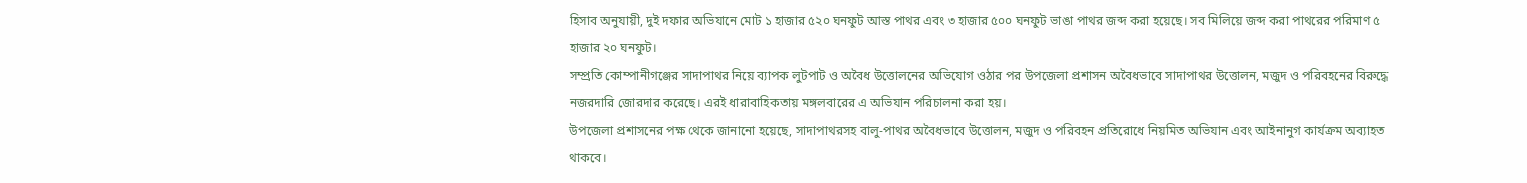হিসাব অনুযায়ী, দুই দফার অভিযানে মোট ১ হাজার ৫২০ ঘনফুট আস্ত পাথর এবং ৩ হাজার ৫০০ ঘনফুট ভাঙা পাথর জব্দ করা হয়েছে। সব মিলিয়ে জব্দ করা পাথরের পরিমাণ ৫ হাজার ২০ ঘনফুট।
সম্প্রতি কোম্পানীগঞ্জের সাদাপাথর নিয়ে ব্যাপক লুটপাট ও অবৈধ উত্তোলনের অভিযোগ ওঠার পর উপজেলা প্রশাসন অবৈধভাবে সাদাপাথর উত্তোলন, মজুদ ও পরিবহনের বিরুদ্ধে নজরদারি জোরদার করেছে। এরই ধারাবাহিকতায় মঙ্গলবারের এ অভিযান পরিচালনা করা হয়।
উপজেলা প্রশাসনের পক্ষ থেকে জানানো হয়েছে, সাদাপাথরসহ বালু-পাথর অবৈধভাবে উত্তোলন, মজুদ ও পরিবহন প্রতিরোধে নিয়মিত অভিযান এবং আইনানুগ কার্যক্রম অব্যাহত থাকবে।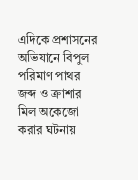এদিকে প্রশাসনের অভিযানে বিপুল পরিমাণ পাথর জব্দ ও ক্রাশার মিল অকেজো করার ঘটনায়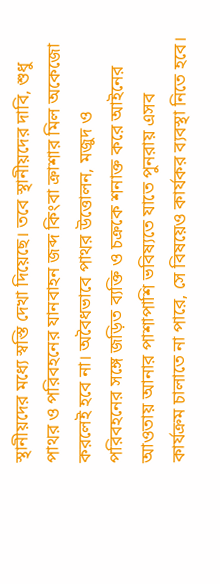স্থানীয়দের মধ্যে স্বস্তি দেখা দিয়েছে। তবে স্থানীয়দের দাবি, শুধু পাথর ও পরিবহনের যানবাহন জব্দ কিংবা ক্রাশার মিল অকেজো করলেই হবে না। অবৈধভাবে পাথর উত্তোলন, মজুদ ও পরিবহনের সঙ্গে জড়িত ব্যক্তি ও চক্রকে শনাক্ত করে আইনের আওতায় আনার পাশাপাশি ভবিষ্যতে যাতে পুনরায় এসব কার্যক্রম চালাতে না পারে, সে বিষয়েও কার্যকর ব্যবস্থা নিতে হবে।